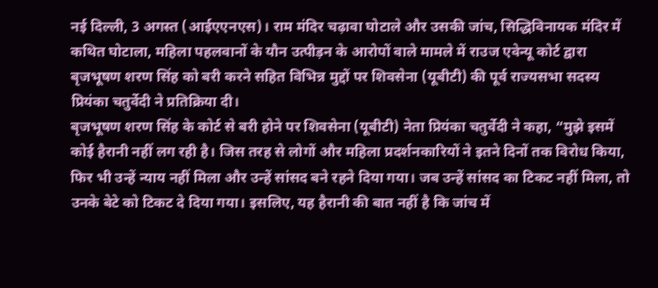नई दिल्ली, 3 अगस्त (आईएएनएस)। राम मंदिर चढ़ावा घोटाले और उसकी जांच, सिद्धिविनायक मंदिर में कथित घोटाला, महिला पहलवानों के यौन उत्पीड़न के आरोपों वाले मामले में राउज एवेन्यू कोर्ट द्वारा बृजभूषण शरण सिंह को बरी करने सहित विभिन्न मुद्दों पर शिवसेना (यूबीटी) की पूर्व राज्यसभा सदस्य प्रियंका चतुर्वेदी ने प्रतिक्रिया दी।
बृजभूषण शरण सिंह के कोर्ट से बरी होने पर शिवसेना (यूबीटी) नेता प्रियंका चतुर्वेदी ने कहा, “मुझे इसमें कोई हैरानी नहीं लग रही है। जिस तरह से लोगों और महिला प्रदर्शनकारियों ने इतने दिनों तक विरोध किया, फिर भी उन्हें न्याय नहीं मिला और उन्हें सांसद बने रहने दिया गया। जब उन्हें सांसद का टिकट नहीं मिला, तो उनके बेटे को टिकट दे दिया गया। इसलिए, यह हैरानी की बात नहीं है कि जांच में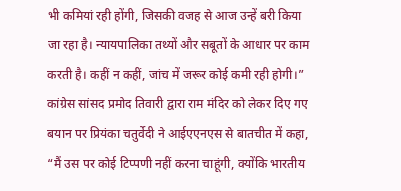भी कमियां रही होंगी, जिसकी वजह से आज उन्हें बरी किया जा रहा है। न्यायपालिका तथ्यों और सबूतों के आधार पर काम करती है। कहीं न कहीं, जांच में जरूर कोई कमी रही होगी।”
कांग्रेस सांसद प्रमोद तिवारी द्वारा राम मंदिर को लेकर दिए गए बयान पर प्रियंका चतुर्वेदी ने आईएएनएस से बातचीत में कहा, “मैं उस पर कोई टिप्पणी नहीं करना चाहूंगी, क्योंकि भारतीय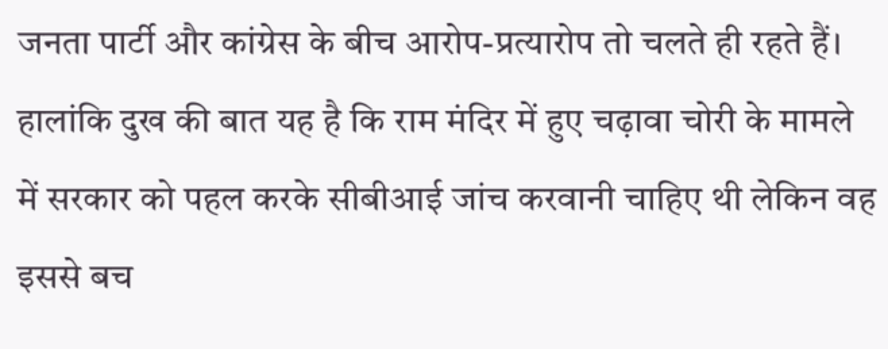जनता पार्टी और कांग्रेस के बीच आरोप-प्रत्यारोप तो चलते ही रहते हैं। हालांकि दुख की बात यह है कि राम मंदिर में हुए चढ़ावा चोरी के मामले में सरकार को पहल करके सीबीआई जांच करवानी चाहिए थी लेकिन वह इससे बच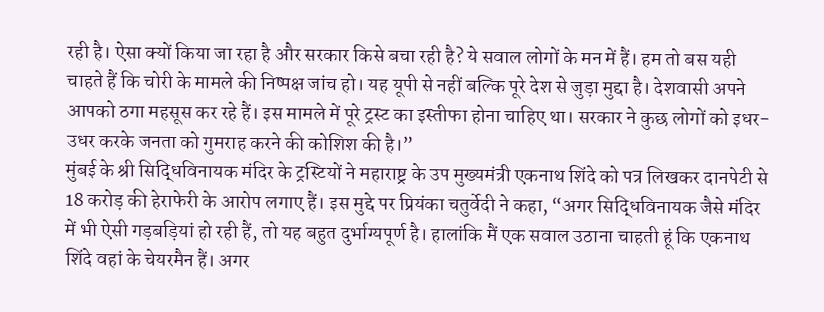रही है। ऐसा क्यों किया जा रहा है और सरकार किसे बचा रही है? ये सवाल लोगों के मन में हैं। हम तो बस यही चाहते हैं कि चोरी के मामले की निष्पक्ष जांच हो। यह यूपी से नहीं बल्कि पूरे देश से जुड़ा मुद्दा है। देशवासी अपने आपको ठगा महसूस कर रहे हैं। इस मामले में पूरे ट्रस्ट का इस्तीफा होना चाहिए था। सरकार ने कुछ लोगों को इधर-उधर करके जनता को गुमराह करने की कोशिश की है।”
मुंबई के श्री सिद्धिविनायक मंदिर के ट्रस्टियों ने महाराष्ट्र के उप मुख्यमंत्री एकनाथ शिंदे को पत्र लिखकर दानपेटी से 18 करोड़ की हेराफेरी के आरोप लगाए हैं। इस मुद्दे पर प्रियंका चतुर्वेदी ने कहा, “अगर सिद्धिविनायक जैसे मंदिर में भी ऐसी गड़बड़ियां हो रही हैं, तो यह बहुत दुर्भाग्यपूर्ण है। हालांकि मैं एक सवाल उठाना चाहती हूं कि एकनाथ शिंदे वहां के चेयरमैन हैं। अगर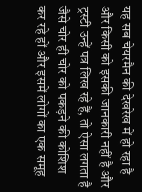यह सब चेयरमैन की देखरेख में हो रहा है और किसी को इसकी जानकारी नहीं है और ट्रस्टी उन्हें पत्र लिख रहे हैं, तो ऐसा लगता है जैसे चोर ही चोर को पकड़ने की कोशिश कर रहे हों और इसमें लोगों का एक समूह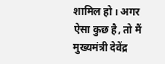शामिल हो। अगर ऐसा कुछ है, तो मैं मुख्यमंत्री देवेंद्र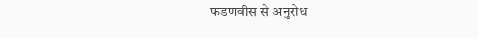फडणवीस से अनुरोध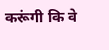करूंगी कि वे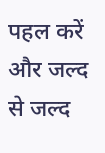पहल करें और जल्द से जल्द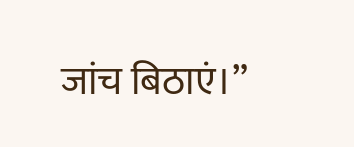जांच बिठाएं।”